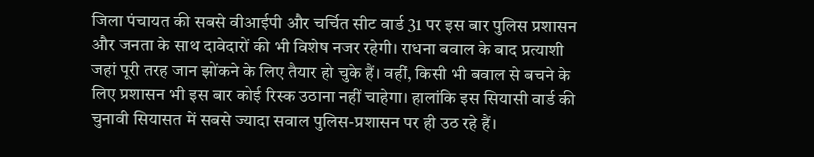जिला पंचायत की सबसे वीआईपी और चर्चित सीट वार्ड 31 पर इस बार पुलिस प्रशासन और जनता के साथ दावेदारों की भी विशेष नजर रहेगी। राधना बवाल के बाद प्रत्याशी जहां पूरी तरह जान झोंकने के लिए तैयार हो चुके हैं। वहीं, किसी भी बवाल से बचने के लिए प्रशासन भी इस बार कोई रिस्क उठाना नहीं चाहेगा। हालांकि इस सियासी वार्ड की चुनावी सियासत में सबसे ज्यादा सवाल पुलिस-प्रशासन पर ही उठ रहे हैं।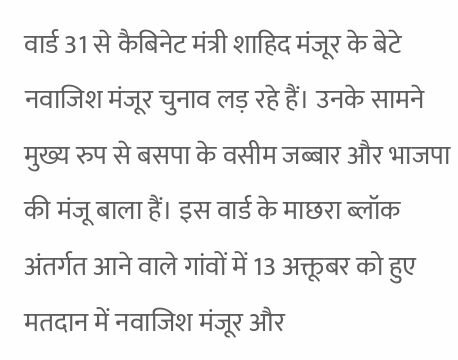वार्ड 31 से कैबिनेट मंत्री शाहिद मंजूर के बेटे नवाजिश मंजूर चुनाव लड़ रहे हैं। उनके सामने मुख्य रुप से बसपा के वसीम जब्बार और भाजपा की मंजू बाला हैं। इस वार्ड के माछरा ब्लॉक अंतर्गत आने वाले गांवों में 13 अक्तूबर को हुए मतदान में नवाजिश मंजूर और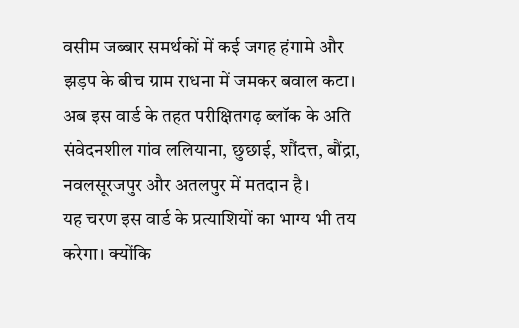वसीम जब्बार समर्थकों में कई जगह हंगामे और झड़प के बीच ग्राम राधना में जमकर बवाल कटा।
अब इस वार्ड के तहत परीक्षितगढ़ ब्लॉक के अति संवेदनशील गांव ललियाना, छुछाई, शौंदत्त, बौंद्रा, नवलसूरजपुर और अतलपुर में मतदान है।
यह चरण इस वार्ड के प्रत्याशियों का भाग्य भी तय करेगा। क्योंकि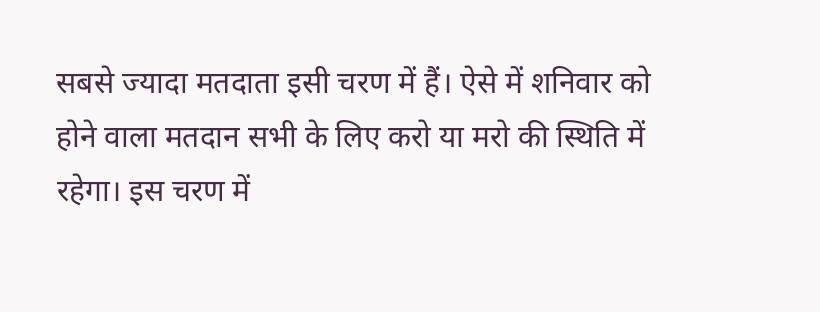सबसे ज्यादा मतदाता इसी चरण में हैं। ऐसे में शनिवार को होने वाला मतदान सभी के लिए करो या मरो की स्थिति में रहेगा। इस चरण में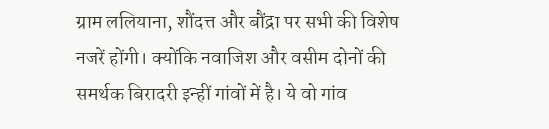ग्राम ललियाना, शौंदत्त और बौंद्रा पर सभी की विशेष नजरें होंगी। क्योंकि नवाजिश और वसीम दोनों की समर्थक बिरादरी इन्हीं गांवों में है। ये वो गांव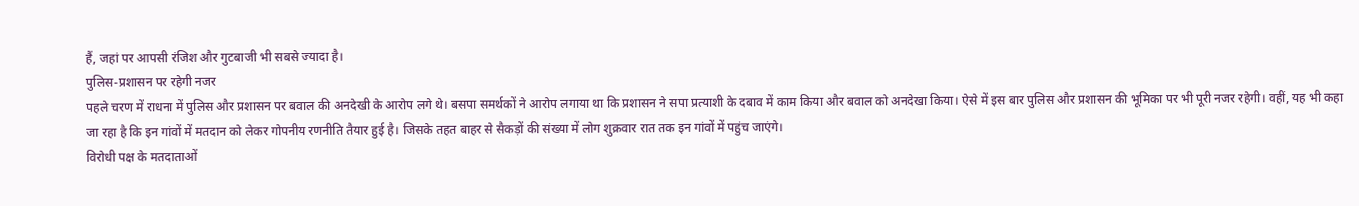हैं, जहां पर आपसी रंजिश और गुटबाजी भी सबसे ज्यादा है।
पुलिस-प्रशासन पर रहेगी नजर
पहले चरण में राधना में पुलिस और प्रशासन पर बवाल की अनदेखी के आरोप लगे थे। बसपा समर्थकों ने आरोप लगाया था कि प्रशासन ने सपा प्रत्याशी के दबाव में काम किया और बवाल को अनदेखा किया। ऐसे में इस बार पुलिस और प्रशासन की भूमिका पर भी पूरी नजर रहेगी। वहीं, यह भी कहा जा रहा है कि इन गांवों में मतदान को लेकर गोपनीय रणनीति तैयार हुई है। जिसके तहत बाहर से सैकड़ों की संख्या में लोग शुक्रवार रात तक इन गांवों में पहुंच जाएंगे।
विरोधी पक्ष के मतदाताओं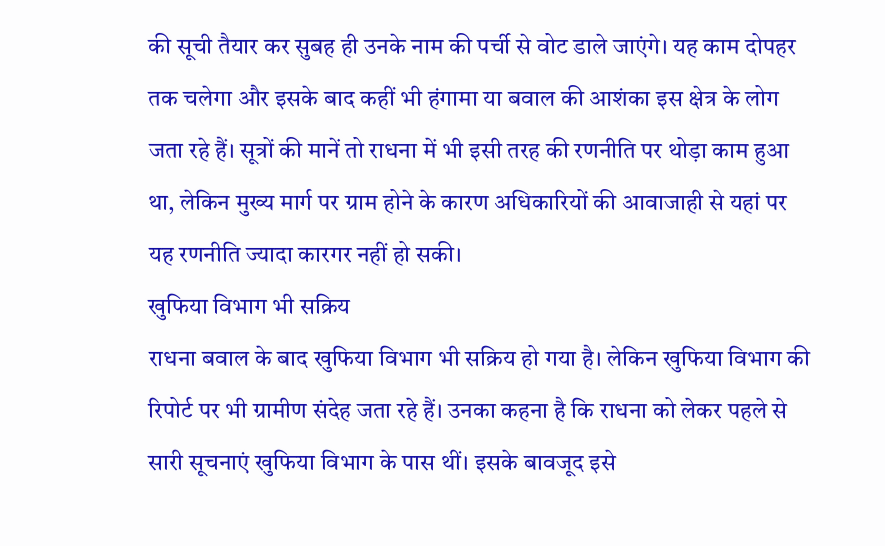की सूची तैयार कर सुबह ही उनके नाम की पर्ची से वोट डाले जाएंगे। यह काम दोपहर तक चलेगा और इसके बाद कहीं भी हंगामा या बवाल की आशंका इस क्षेत्र के लोग जता रहे हैं। सूत्रों की मानें तो राधना में भी इसी तरह की रणनीति पर थोड़ा काम हुआ था, लेकिन मुख्य मार्ग पर ग्राम होने के कारण अधिकारियों की आवाजाही से यहां पर यह रणनीति ज्यादा कारगर नहीं हो सकी।
खुफिया विभाग भी सक्रिय
राधना बवाल के बाद खुफिया विभाग भी सक्रिय हो गया है। लेकिन खुफिया विभाग की रिपोर्ट पर भी ग्रामीण संदेह जता रहे हैं। उनका कहना है कि राधना को लेकर पहले से सारी सूचनाएं खुफिया विभाग के पास थीं। इसके बावजूद इसे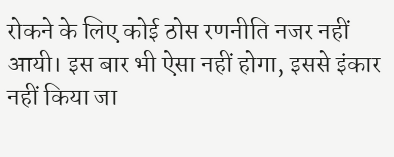रोकने के लिए कोई ठोस रणनीति नजर नहीं आयी। इस बार भी ऐसा नहीं होगा, इससे इंकार नहीं किया जा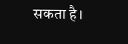सकता है।